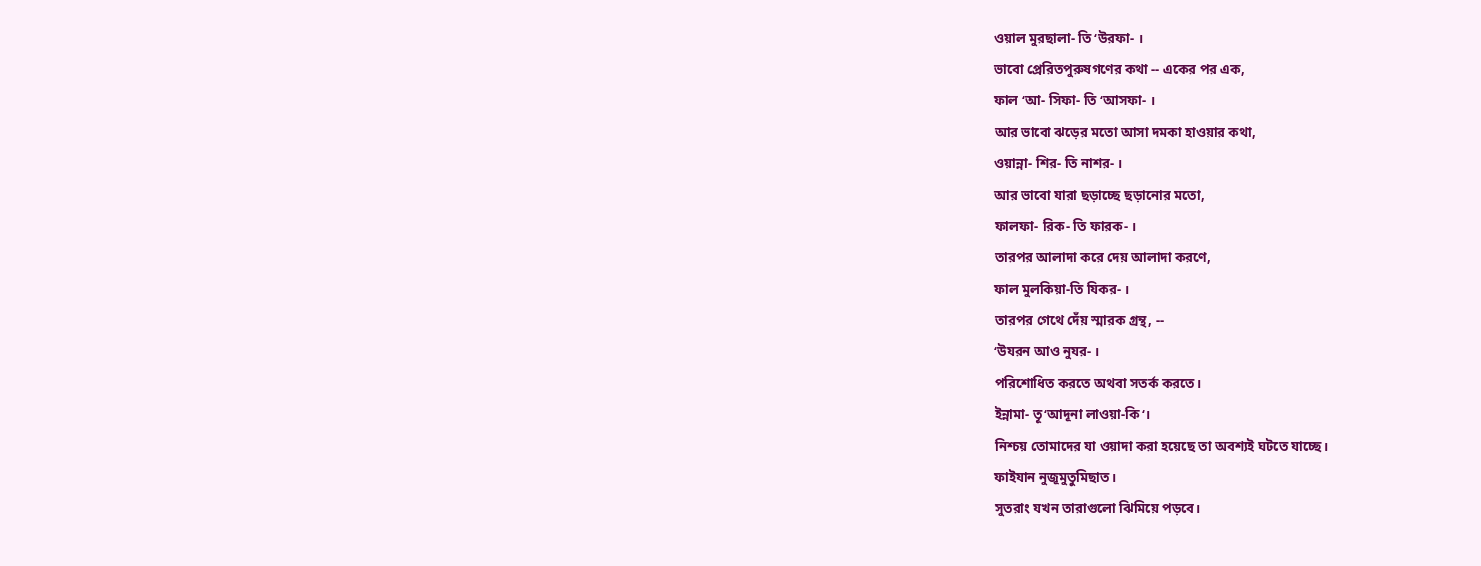ওয়াল মুরছালা- তি ‘উরফা- ।
ভাবো প্রেরিতপুরুষগণের কথা -- একের পর এক,
ফাল ‘আ- সিফা- তি ‘আসফা- ।
আর ভাবো ঝড়ের মতো আসা দমকা হাওয়ার কথা,
ওয়ান্না- শির- তি নাশর- ।
আর ভাবো যারা ছড়াচ্ছে ছড়ানোর মতো,
ফালফা- রিক- তি ফারক- ।
তারপর আলাদা করে দেয় আলাদা করণে,
ফাল মুলকিয়া-তি যিকর- ।
তারপর গেথে দেঁয় স্মারক গ্রন্থ, --
‘উযরন আও নুযর- ।
পরিশোধিত করতে অথবা সতর্ক করতে।
ইন্নামা- তূ‘আদূনা লাওয়া-কি‘।
নিশ্চয় তোমাদের যা ওয়াদা করা হয়েছে তা অবশ্যই ঘটতে যাচ্ছে।
ফাইযান নুজূমুতুমিছাত।
সুতরাং যখন তারাগুলো ঝিমিয়ে পড়বে।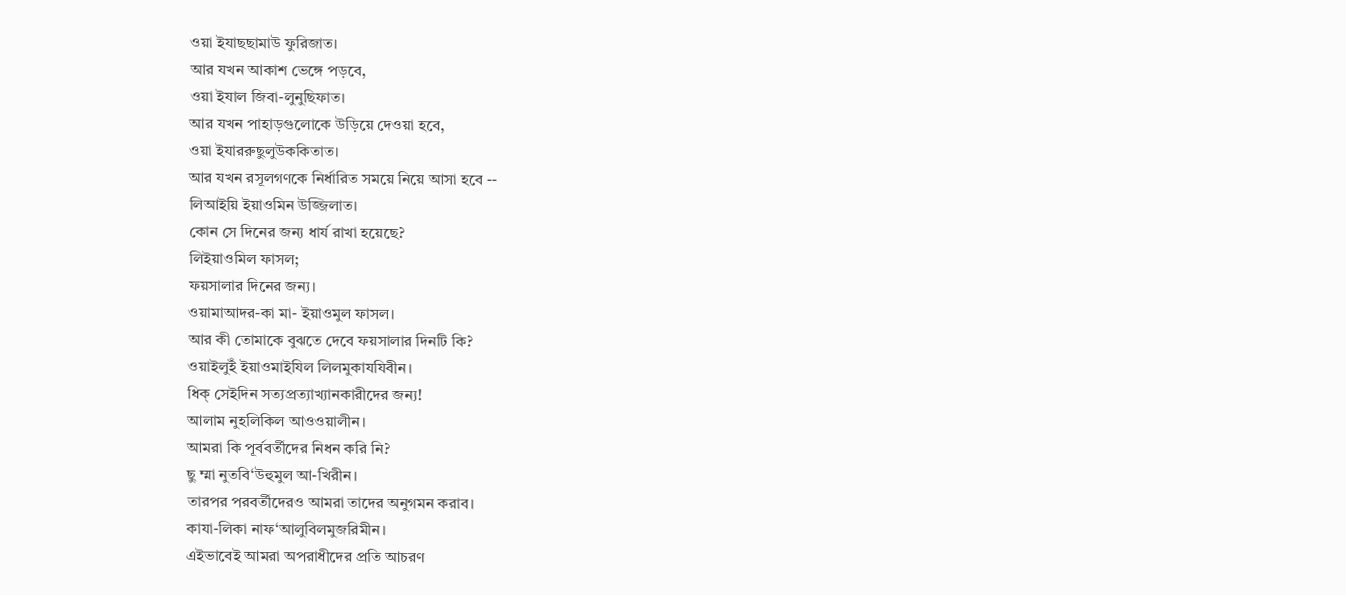ওয়া ইযাছছামাউ ফুরিজাত।
আর যখন আকাশ ভেঙ্গে পড়বে,
ওয়া ইযাল জিবা-লুনুছিফাত।
আর যখন পাহাড়গুলোকে উড়িয়ে দেওয়া হবে,
ওয়া ইযাররুছুলুউককিতাত।
আর যখন রসূলগণকে নির্ধারিত সময়ে নিয়ে আসা হবে --
লিআইয়ি ইয়াওমিন উজ্জিলাত।
কোন সে দিনের জন্য ধার্য রাখা হয়েছে?
লিইয়াওমিল ফাসল;
ফয়সালার দিনের জন্য।
ওয়ামাআদর-কা মা- ইয়াওমুল ফাসল।
আর কী তোমাকে বুঝতে দেবে ফয়সালার দিনটি কি?
ওয়াইলুইঁ ইয়াওমাইযিল লিলমুকাযযিবীন।
ধিক্ সেইদিন সত্যপ্রত্যাখ্যানকারীদের জন্য!
আলাম নুহলিকিল আওওয়ালীন।
আমরা কি পূর্ববর্তীদের নিধন করি নি?
ছু ম্মা নুতবি‘উহুমুল আ-খিরীন।
তারপর পরবর্তীদেরও আমরা তাদের অনুগমন করাব।
কাযা-লিকা নাফ‘আলুবিলমুজরিমীন।
এইভাবেই আমরা অপরাধীদের প্রতি আচরণ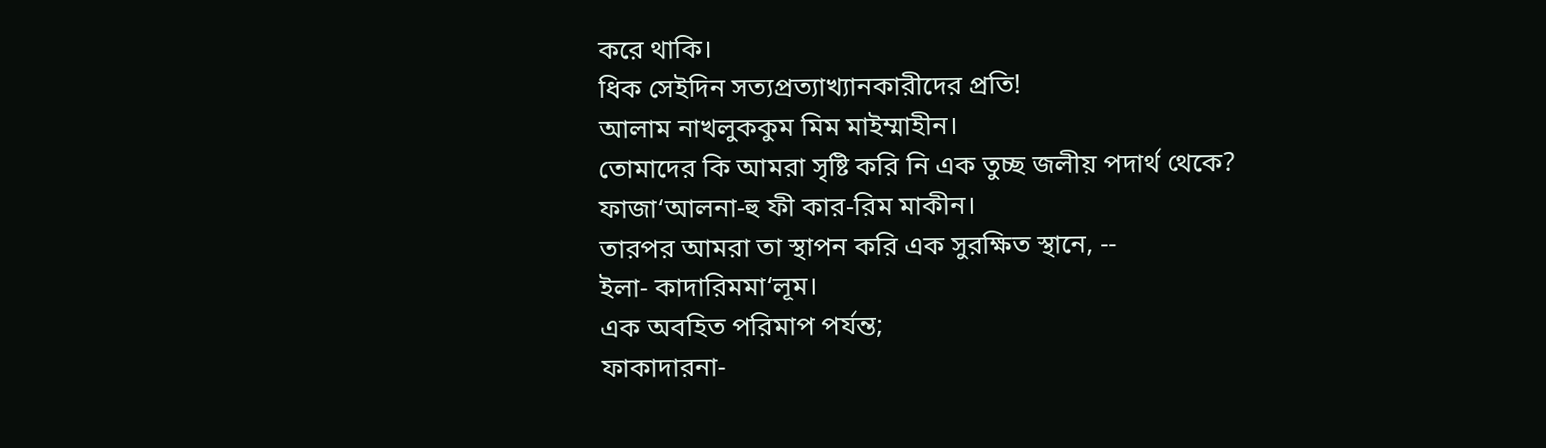করে থাকি।
ধিক সেইদিন সত্যপ্রত্যাখ্যানকারীদের প্রতি!
আলাম নাখলুককুম মিম মাইম্মাহীন।
তোমাদের কি আমরা সৃষ্টি করি নি এক তুচ্ছ জলীয় পদার্থ থেকে?
ফাজা‘আলনা-হু ফী কার-রিম মাকীন।
তারপর আমরা তা স্থাপন করি এক সুরক্ষিত স্থানে, --
ইলা- কাদারিমমা‘লূম।
এক অবহিত পরিমাপ পর্যন্ত;
ফাকাদারনা-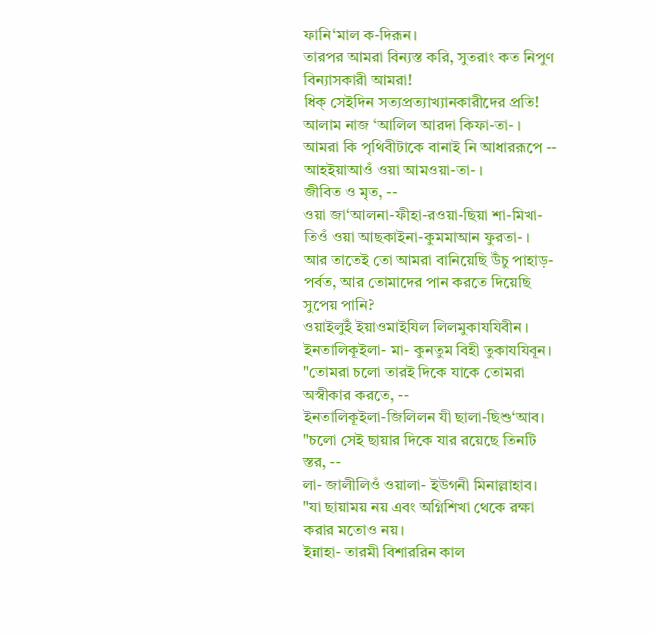ফানি‘মাল ক-দিরূন।
তারপর আমরা বিন্যস্ত করি, সুতরাং কত নিপুণ বিন্যাসকারী আমরা!
ধিক্ সেইদিন সত্যপ্রত্যাখ্যানকারীদের প্রতি!
আলাম নাজ ‘আলিল আরদা কিফা-তা- ।
আমরা কি পৃথিবীটাকে বানাই নি আধাররূপে --
আহইয়াআওঁ ওয়া আমওয়া-তা- ।
জীবিত ও মৃত, --
ওয়া জা‘আলনা-ফীহা-রওয়া-ছিয়া শা-মিখা-তিওঁ ওয়া আছকাইনা-কুমমাআন ফুরতা- ।
আর তাতেই তো আমরা বানিয়েছি উঁচু পাহাড়-পর্বত, আর তোমাদের পান করতে দিয়েছি সুপেয় পানি?
ওয়াইলুইঁ ইয়াওমাইযিল লিলমুকাযযিবীন ।
ইনতালিকূইলা- মা- কুনতুম বিহী তুকাযযিবূন।
"তোমরা চলো তারই দিকে যাকে তোমরা অস্বীকার করতে, --
ইনতালিকূইলা-জিলিলন যী ছালা-ছিশু‘আব।
"চলো সেই ছায়ার দিকে যার রয়েছে তিনটি স্তর, --
লা- জালীলিওঁ ওয়ালা- ইউগনী মিনাল্লাহাব।
"যা ছায়াময় নয় এবং অগ্নিশিখা থেকে রক্ষা করার মতোও নয়।
ইন্নাহা- তারমী বিশাররিন কাল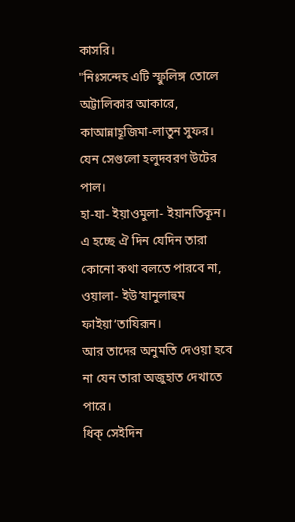কাসরি।
"নিঃসন্দেহ এটি স্ফুলিঙ্গ তোলে অট্টালিকার আকারে,
কাআন্নাহূজিমা-লাতুন সুফর।
যেন সেগুলো হলুদবরণ উটের পাল।
হা-যা- ইয়াওমুলা- ইয়ানতিকূন।
এ হচ্ছে ঐ দিন যেদিন তারা কোনো কথা বলতে পারবে না,
ওয়ালা- ইউ’যানুলাহুম ফাইয়া‘তাযিরূন।
আর তাদের অনুমতি দেওয়া হবে না যেন তারা অজুহাত দেখাতে পারে।
ধিক্ সেইদিন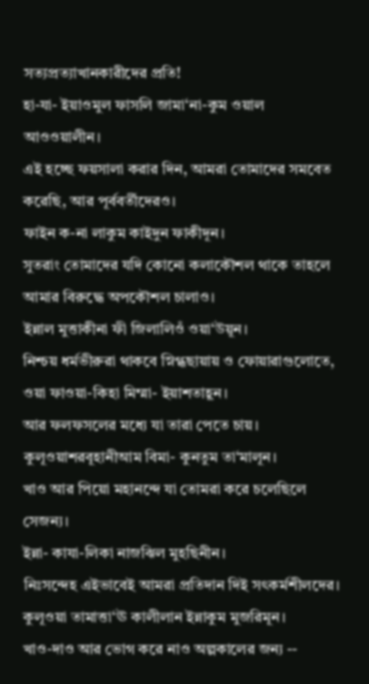সত্যপ্রত্যাখানকারীদের প্রতি!
হা-যা- ইয়াওমুল ফাসলি জামা‘না-কুম ওয়াল আওওয়ালীন।
এই হচ্ছে ফয়সালা করার দিন, আমরা তোমাদের সমবেত করেছি, আর পূর্ববর্তীদেরও।
ফাইন ক-না লাকুম কাইদুন ফাকীদূন।
সুতরাং তোমাদের যদি কোনো কলাকৌশল থাকে তাহলে আমার বিরুদ্ধে অপকৌশল চালাও।
ইন্নাল মুত্তাকীনা ফী জিলালিওঁ ওয়া‘উয়ূন।
নিশ্চয় ধর্মভীরুরা থাকবে স্নিগ্ধছায়ায় ও ফোয়ারাগুলোতে,
ওয়া ফাওয়া-কিহা মিম্মা- ইয়াশতাহূন।
আর ফলফসলের মধ্যে যা তারা পেতে চায়।
কুলূওয়াশরবূহানীআম বিমা- কুনতুম তা‘মালূন।
খাও আর পিয়ো মহানন্দে যা তোমরা করে চলেছিলে সেজন্য।
ইন্না- কাযা-লিকা নাজঝিল মুহছিনীন।
নিঃসন্দেহ এইভাবেই আমরা প্রতিদান দিই সৎকর্মশীলদের।
কুলূওয়া তামাত্তা‘ঊ কালীলান ইন্নাকুম মুজরিমূন।
খাও-দাও আর ভোগ করে নাও অল্পকালের জন্য --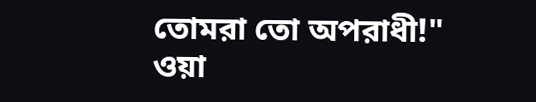তোমরা তো অপরাধী!"
ওয়া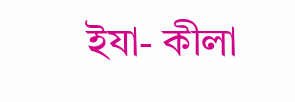ইযা- কীলা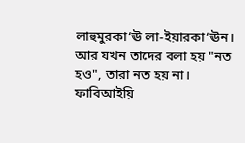লাহুমুরকা‘ঊ লা-ইয়ারকা‘ঊন।
আর যখন তাদের বলা হয় "নত হও", তারা নত হয় না।
ফাবিআইয়ি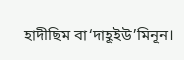হাদীছিম বা‘দাহূইউ’মিনূন।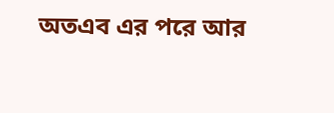অতএব এর পরে আর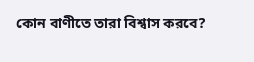কোন বাণীতে তারা বিশ্বাস করবে?